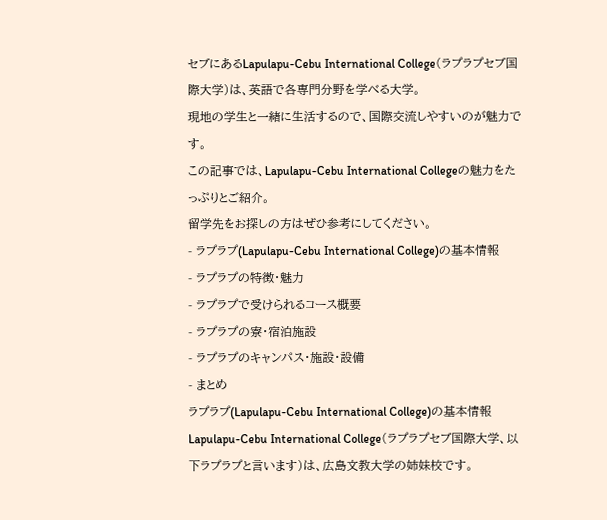セブにあるLapulapu-Cebu International College(ラプラプセブ国際大学)は、英語で各専門分野を学べる大学。
現地の学生と一緒に生活するので、国際交流しやすいのが魅力です。
この記事では、Lapulapu-Cebu International Collegeの魅力をたっぷりとご紹介。
留学先をお探しの方はぜひ参考にしてください。
- ラプラプ(Lapulapu-Cebu International College)の基本情報
- ラプラプの特徴・魅力
- ラプラプで受けられるコース概要
- ラプラプの寮・宿泊施設
- ラプラプのキャンパス・施設・設備
- まとめ
ラプラプ(Lapulapu-Cebu International College)の基本情報
Lapulapu-Cebu International College(ラプラプセブ国際大学、以下ラプラプと言います)は、広島文教大学の姉妹校です。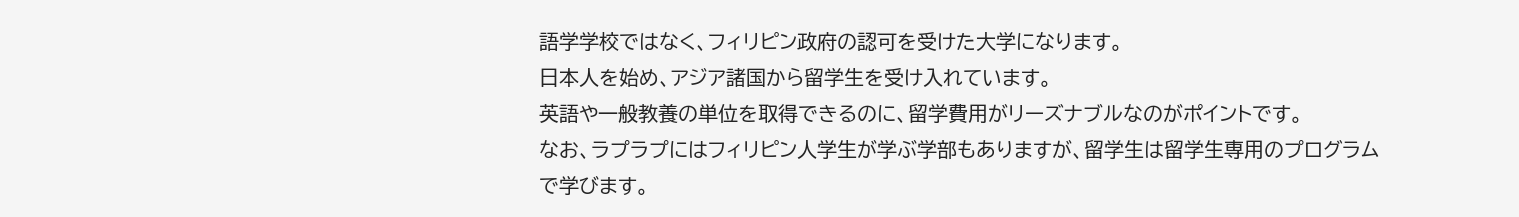語学学校ではなく、フィリピン政府の認可を受けた大学になります。
日本人を始め、アジア諸国から留学生を受け入れています。
英語や一般教養の単位を取得できるのに、留学費用がリーズナブルなのがポイントです。
なお、ラプラプにはフィリピン人学生が学ぶ学部もありますが、留学生は留学生専用のプログラムで学びます。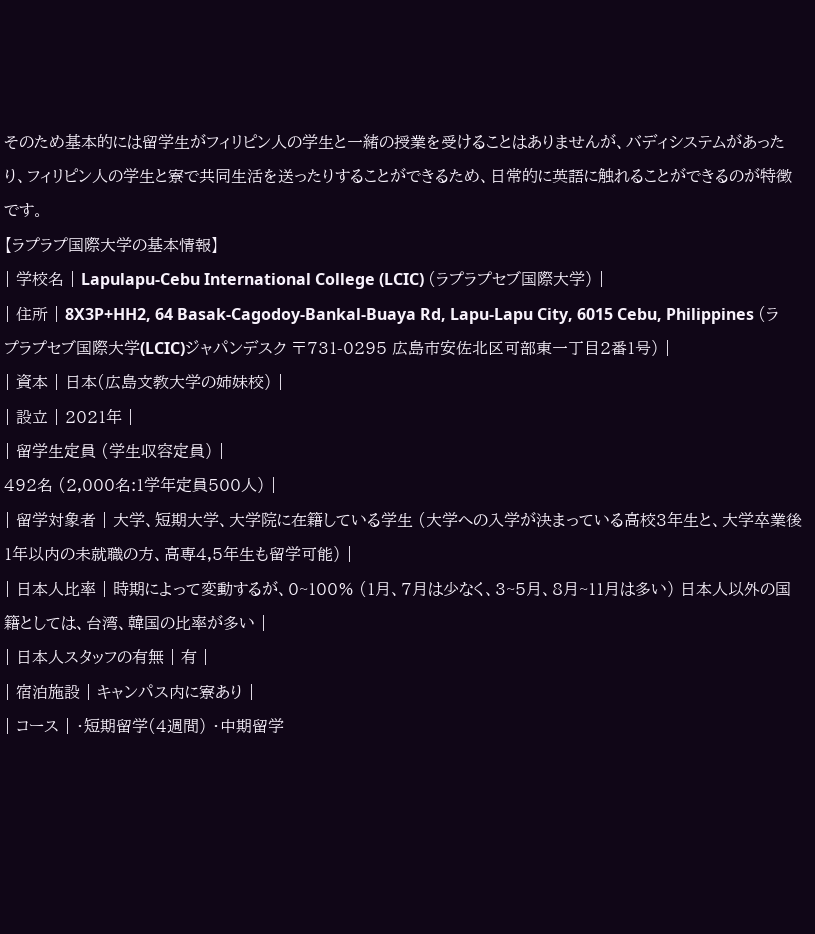そのため基本的には留学生がフィリピン人の学生と一緒の授業を受けることはありませんが、バディシステムがあったり、フィリピン人の学生と寮で共同生活を送ったりすることができるため、日常的に英語に触れることができるのが特徴です。
【ラプラプ国際大学の基本情報】
| 学校名 | Lapulapu-Cebu International College (LCIC) (ラプラプセブ国際大学) |
| 住所 | 8X3P+HH2, 64 Basak-Cagodoy-Bankal-Buaya Rd, Lapu-Lapu City, 6015 Cebu, Philippines (ラプラプセブ国際大学(LCIC)ジャパンデスク 〒731-0295 広島市安佐北区可部東一丁目2番1号) |
| 資本 | 日本(広島文教大学の姉妹校) |
| 設立 | 2021年 |
| 留学生定員 (学生収容定員) |
492名 (2,000名:1学年定員500人) |
| 留学対象者 | 大学、短期大学、大学院に在籍している学生 (大学への入学が決まっている高校3年生と、大学卒業後1年以内の未就職の方、高専4,5年生も留学可能) |
| 日本人比率 | 時期によって変動するが、0~100% (1月、7月は少なく、3~5月、8月~11月は多い) 日本人以外の国籍としては、台湾、韓国の比率が多い |
| 日本人スタッフの有無 | 有 |
| 宿泊施設 | キャンパス内に寮あり |
| コース | ・短期留学(4週間) ・中期留学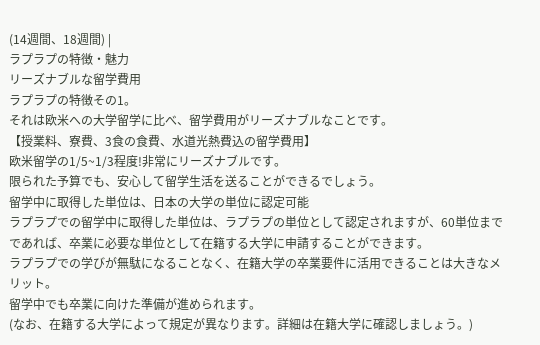(14週間、18週間) |
ラプラプの特徴・魅力
リーズナブルな留学費用
ラプラプの特徴その1。
それは欧米への大学留学に比べ、留学費用がリーズナブルなことです。
【授業料、寮費、3食の食費、水道光熱費込の留学費用】
欧米留学の1/5~1/3程度!非常にリーズナブルです。
限られた予算でも、安心して留学生活を送ることができるでしょう。
留学中に取得した単位は、日本の大学の単位に認定可能
ラプラプでの留学中に取得した単位は、ラプラプの単位として認定されますが、60単位までであれば、卒業に必要な単位として在籍する大学に申請することができます。
ラプラプでの学びが無駄になることなく、在籍大学の卒業要件に活用できることは大きなメリット。
留学中でも卒業に向けた準備が進められます。
(なお、在籍する大学によって規定が異なります。詳細は在籍大学に確認しましょう。)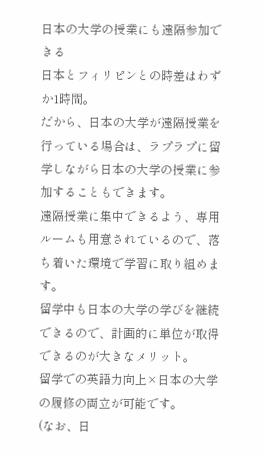日本の大学の授業にも遠隔参加できる
日本とフィリピンとの時差はわずか1時間。
だから、日本の大学が遠隔授業を行っている場合は、ラプラプに留学しながら日本の大学の授業に参加することもできます。
遠隔授業に集中できるよう、専用ルームも用意されているので、落ち着いた環境で学習に取り組めます。
留学中も日本の大学の学びを継続できるので、計画的に単位が取得できるのが大きなメリット。
留学での英語力向上×日本の大学の履修の両立が可能です。
(なお、日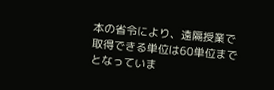本の省令により、遠隔授業で取得できる単位は60単位までとなっていま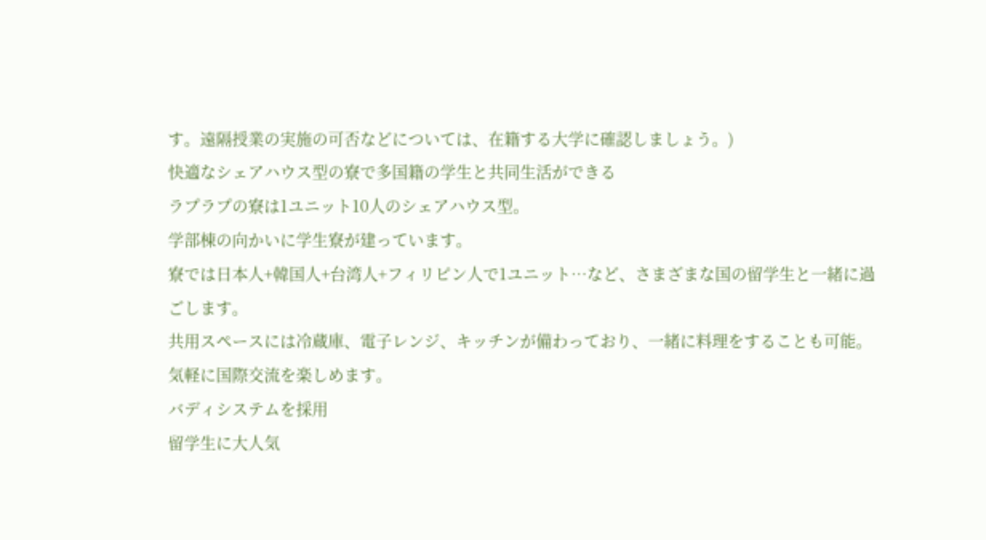す。遠隔授業の実施の可否などについては、在籍する大学に確認しましょう。)
快適なシェアハウス型の寮で多国籍の学生と共同生活ができる
ラプラプの寮は1ユニット10人のシェアハウス型。
学部棟の向かいに学生寮が建っています。
寮では日本人+韓国人+台湾人+フィリピン人で1ユニット…など、さまざまな国の留学生と一緒に過ごします。
共用スペースには冷蔵庫、電子レンジ、キッチンが備わっており、一緒に料理をすることも可能。
気軽に国際交流を楽しめます。
バディシステムを採用
留学生に大人気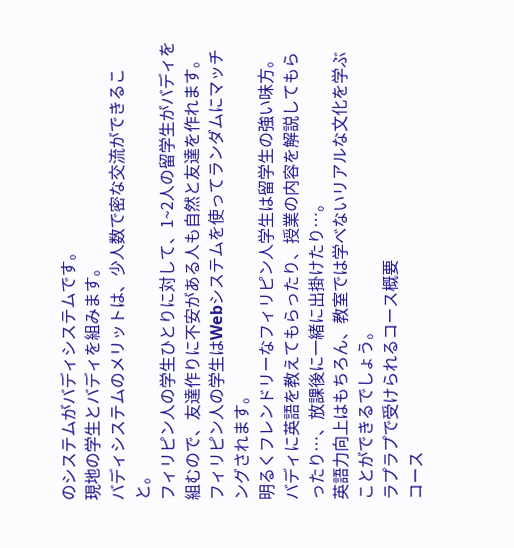のシステムがバディシステムです。
現地の学生とバディを組みます。
バディシステムのメリットは、少人数で密な交流ができること。
フィリピン人の学生ひとりに対して、1~2人の留学生がバディを組むので、友達作りに不安がある人も自然と友達を作れます。
フィリピン人の学生はWebシステムを使ってランダムにマッチングされます。
明るくフレンドリーなフィリピン人学生は留学生の強い味方。
バディに英語を教えてもらったり、授業の内容を解説してもらったり…、放課後に一緒に出掛けたり…。
英語力向上はもちろん、教室では学べないリアルな文化を学ぶことができるでしょう。
ラプラプで受けられるコース概要
コース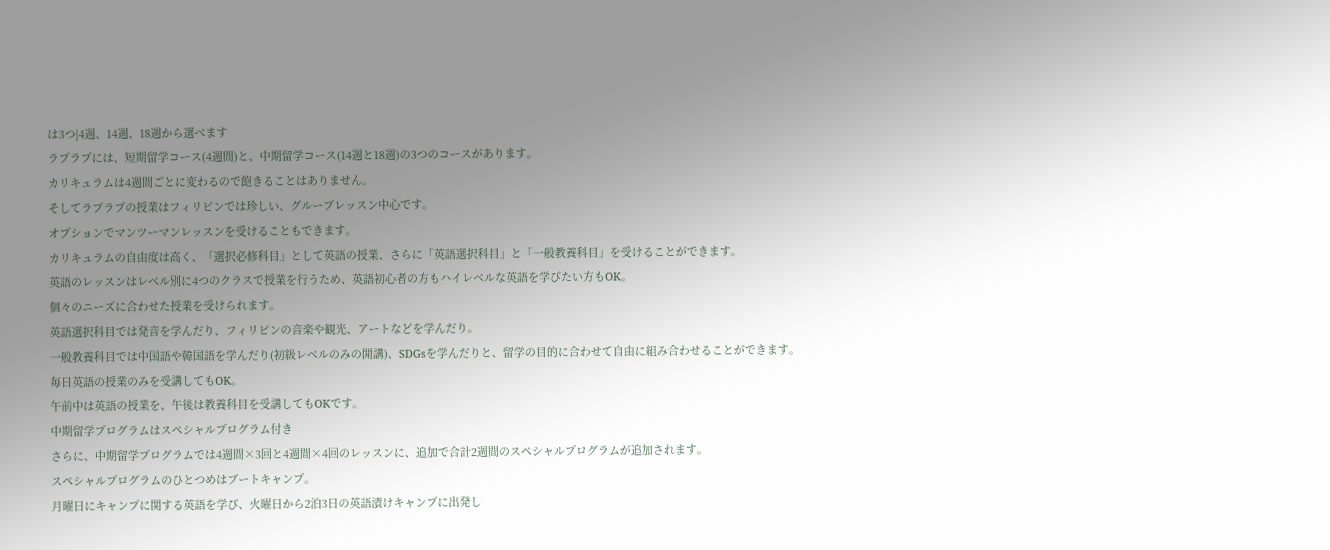は3つ|4週、14週、18週から選べます
ラプラプには、短期留学コース(4週間)と、中期留学コース(14週と18週)の3つのコースがあります。
カリキュラムは4週間ごとに変わるので飽きることはありません。
そしてラプラプの授業はフィリピンでは珍しい、グループレッスン中心です。
オプションでマンツーマンレッスンを受けることもできます。
カリキュラムの自由度は高く、「選択必修科目」として英語の授業、さらに「英語選択科目」と「一般教養科目」を受けることができます。
英語のレッスンはレベル別に4つのクラスで授業を行うため、英語初心者の方もハイレベルな英語を学びたい方もOK。
個々のニーズに合わせた授業を受けられます。
英語選択科目では発音を学んだり、フィリピンの音楽や観光、アートなどを学んだり。
一般教養科目では中国語や韓国語を学んだり(初級レベルのみの開講)、SDGsを学んだりと、留学の目的に合わせて自由に組み合わせることができます。
毎日英語の授業のみを受講してもOK。
午前中は英語の授業を、午後は教養科目を受講してもOKです。
中期留学プログラムはスペシャルプログラム付き
さらに、中期留学プログラムでは4週間×3回と4週間×4回のレッスンに、追加で合計2週間のスペシャルプログラムが追加されます。
スペシャルプログラムのひとつめはブートキャンプ。
月曜日にキャンプに関する英語を学び、火曜日から2泊3日の英語漬けキャンプに出発し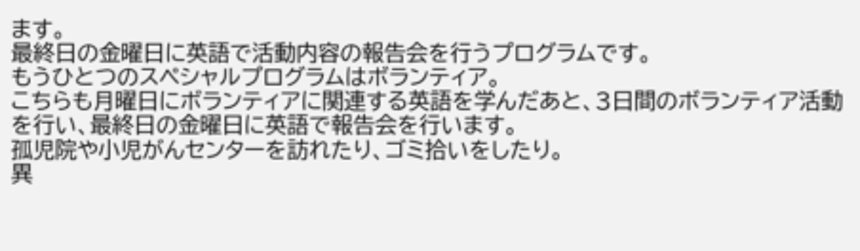ます。
最終日の金曜日に英語で活動内容の報告会を行うプログラムです。
もうひとつのスペシャルプログラムはボランティア。
こちらも月曜日にボランティアに関連する英語を学んだあと、3日間のボランティア活動を行い、最終日の金曜日に英語で報告会を行います。
孤児院や小児がんセンターを訪れたり、ゴミ拾いをしたり。
異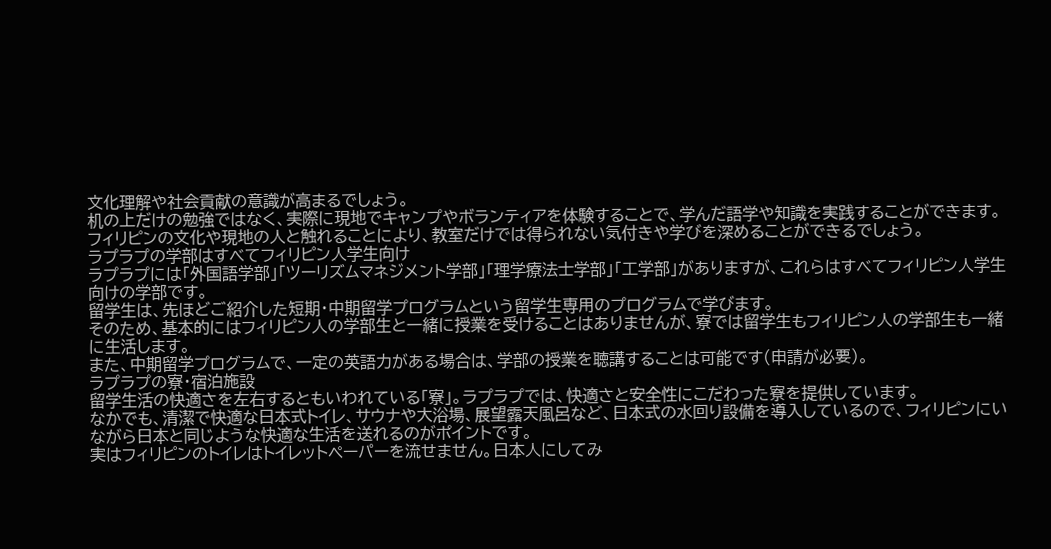文化理解や社会貢献の意識が高まるでしょう。
机の上だけの勉強ではなく、実際に現地でキャンプやボランティアを体験することで、学んだ語学や知識を実践することができます。
フィリピンの文化や現地の人と触れることにより、教室だけでは得られない気付きや学びを深めることができるでしょう。
ラプラプの学部はすべてフィリピン人学生向け
ラプラプには「外国語学部」「ツーリズムマネジメント学部」「理学療法士学部」「工学部」がありますが、これらはすべてフィリピン人学生向けの学部です。
留学生は、先ほどご紹介した短期・中期留学プログラムという留学生専用のプログラムで学びます。
そのため、基本的にはフィリピン人の学部生と一緒に授業を受けることはありませんが、寮では留学生もフィリピン人の学部生も一緒に生活します。
また、中期留学プログラムで、一定の英語力がある場合は、学部の授業を聴講することは可能です(申請が必要)。
ラプラプの寮・宿泊施設
留学生活の快適さを左右するともいわれている「寮」。ラプラプでは、快適さと安全性にこだわった寮を提供しています。
なかでも、清潔で快適な日本式トイレ、サウナや大浴場、展望露天風呂など、日本式の水回り設備を導入しているので、フィリピンにいながら日本と同じような快適な生活を送れるのがポイントです。
実はフィリピンのトイレはトイレットペーパーを流せません。日本人にしてみ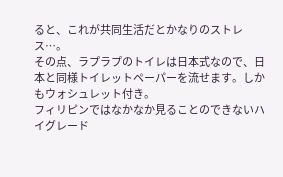ると、これが共同生活だとかなりのストレス…。
その点、ラプラプのトイレは日本式なので、日本と同様トイレットペーパーを流せます。しかもウォシュレット付き。
フィリピンではなかなか見ることのできないハイグレード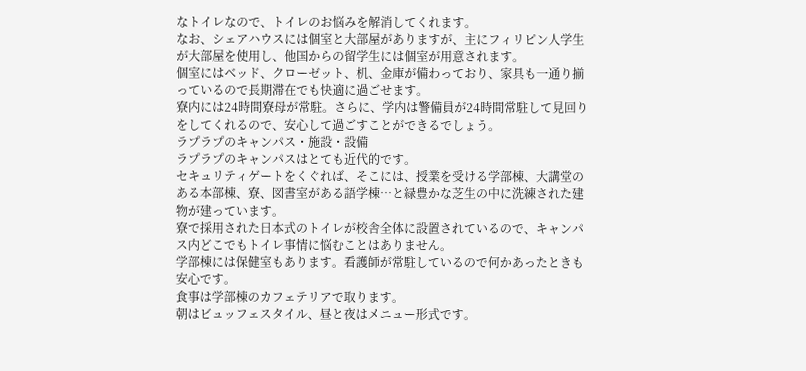なトイレなので、トイレのお悩みを解消してくれます。
なお、シェアハウスには個室と大部屋がありますが、主にフィリピン人学生が大部屋を使用し、他国からの留学生には個室が用意されます。
個室にはベッド、クローゼット、机、金庫が備わっており、家具も一通り揃っているので長期滞在でも快適に過ごせます。
寮内には24時間寮母が常駐。さらに、学内は警備員が24時間常駐して見回りをしてくれるので、安心して過ごすことができるでしょう。
ラプラプのキャンパス・施設・設備
ラプラプのキャンパスはとても近代的です。
セキュリティゲートをくぐれば、そこには、授業を受ける学部棟、大講堂のある本部棟、寮、図書室がある語学棟…と緑豊かな芝生の中に洗練された建物が建っています。
寮で採用された日本式のトイレが校舎全体に設置されているので、キャンパス内どこでもトイレ事情に悩むことはありません。
学部棟には保健室もあります。看護師が常駐しているので何かあったときも安心です。
食事は学部棟のカフェテリアで取ります。
朝はビュッフェスタイル、昼と夜はメニュー形式です。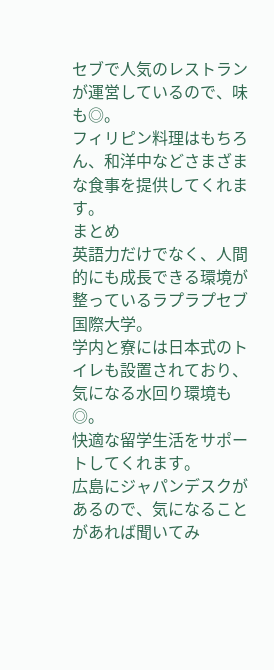セブで人気のレストランが運営しているので、味も◎。
フィリピン料理はもちろん、和洋中などさまざまな食事を提供してくれます。
まとめ
英語力だけでなく、人間的にも成長できる環境が整っているラプラプセブ国際大学。
学内と寮には日本式のトイレも設置されており、気になる水回り環境も◎。
快適な留学生活をサポートしてくれます。
広島にジャパンデスクがあるので、気になることがあれば聞いてみ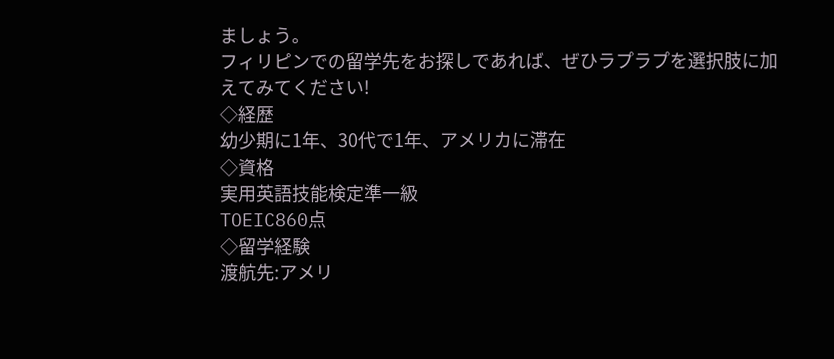ましょう。
フィリピンでの留学先をお探しであれば、ぜひラプラプを選択肢に加えてみてください!
◇経歴
幼少期に1年、30代で1年、アメリカに滞在
◇資格
実用英語技能検定準一級
TOEIC860点
◇留学経験
渡航先:アメリ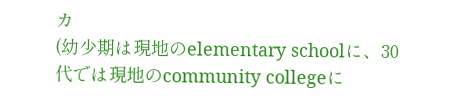カ
(幼少期は現地のelementary schoolに、30代では現地のcommunity collegeに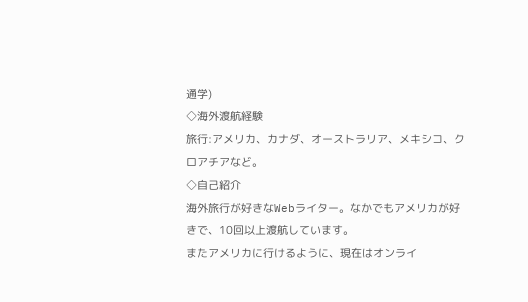通学)
◇海外渡航経験
旅行:アメリカ、カナダ、オーストラリア、メキシコ、クロアチアなど。
◇自己紹介
海外旅行が好きなWebライター。なかでもアメリカが好きで、10回以上渡航しています。
またアメリカに行けるように、現在はオンライ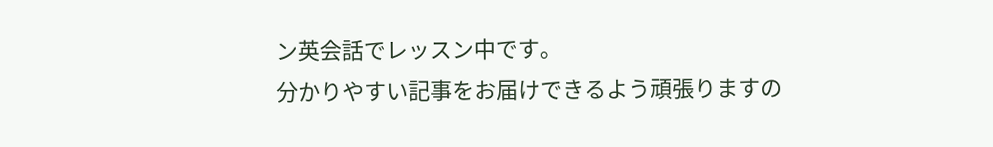ン英会話でレッスン中です。
分かりやすい記事をお届けできるよう頑張りますの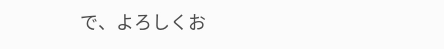で、よろしくお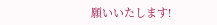願いいたします!